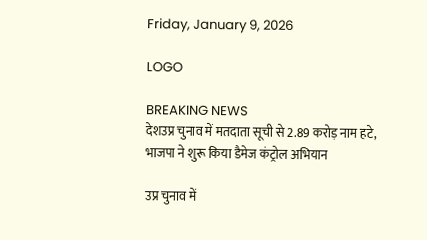Friday, January 9, 2026

LOGO

BREAKING NEWS
देशउप्र चुनाव में मतदाता सूची से 2.89 करोड़ नाम हटे, भाजपा ने शुरू किया डैमेज कंट्रोल अभियान

उप्र चुनाव में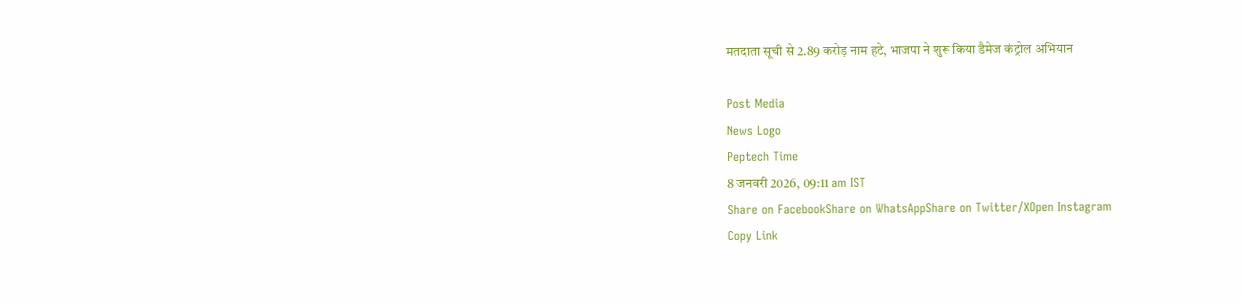मतदाता सूची से 2.89 करोड़ नाम हटे, भाजपा ने शुरू किया डैमेज कंट्रोल अभियान

Post Media
News Logo
Peptech Time
8 जनवरी 2026, 09:11 am IST
Share on FacebookShare on WhatsAppShare on Twitter/XOpen Instagram
Copy Link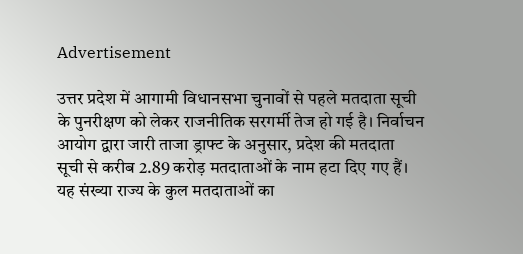Advertisement

उत्तर प्रदेश में आगामी विधानसभा चुनावों से पहले मतदाता सूची के पुनरीक्षण को लेकर राजनीतिक सरगर्मी तेज हो गई है। निर्वाचन आयोग द्वारा जारी ताजा ड्राफ्ट के अनुसार, प्रदेश की मतदाता सूची से करीब 2.89 करोड़ मतदाताओं के नाम हटा दिए गए हैं। यह संख्या राज्य के कुल मतदाताओं का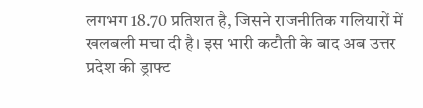लगभग 18.70 प्रतिशत है, जिसने राजनीतिक गलियारों में खलबली मचा दी है। इस भारी कटौती के बाद अब उत्तर प्रदेश की ड्राफ्ट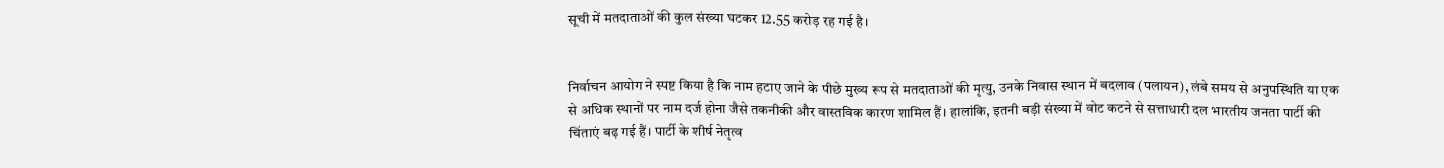सूची में मतदाताओं की कुल संख्या घटकर 12.55 करोड़ रह गई है।


निर्वाचन आयोग ने स्पष्ट किया है कि नाम हटाए जाने के पीछे मुख्य रूप से मतदाताओं की मृत्यु, उनके निवास स्थान में बदलाव (पलायन), लंबे समय से अनुपस्थिति या एक से अधिक स्थानों पर नाम दर्ज होना जैसे तकनीकी और वास्तविक कारण शामिल हैं। हालांकि, इतनी बड़ी संख्या में वोट कटने से सत्ताधारी दल भारतीय जनता पार्टी की चिंताएं बढ़ गई हैं। पार्टी के शीर्ष नेतृत्व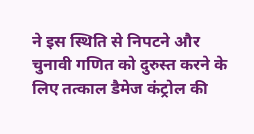ने इस स्थिति से निपटने और चुनावी गणित को दुरुस्त करने के लिए तत्काल डैमेज कंट्रोल की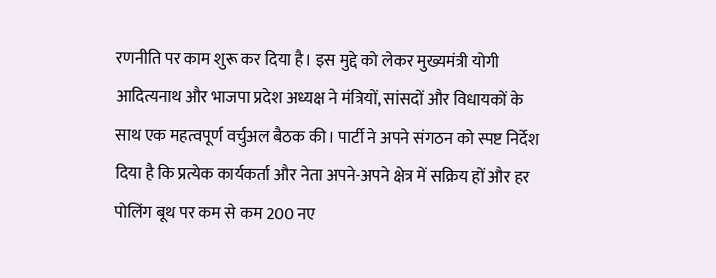रणनीति पर काम शुरू कर दिया है। इस मुद्दे को लेकर मुख्यमंत्री योगी आदित्यनाथ और भाजपा प्रदेश अध्यक्ष ने मंत्रियों, सांसदों और विधायकों के साथ एक महत्वपूर्ण वर्चुअल बैठक की। पार्टी ने अपने संगठन को स्पष्ट निर्देश दिया है कि प्रत्येक कार्यकर्ता और नेता अपने-अपने क्षेत्र में सक्रिय हों और हर पोलिंग बूथ पर कम से कम 200 नए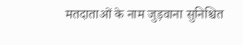मतदाताओं के नाम जुड़वाना सुनिश्चित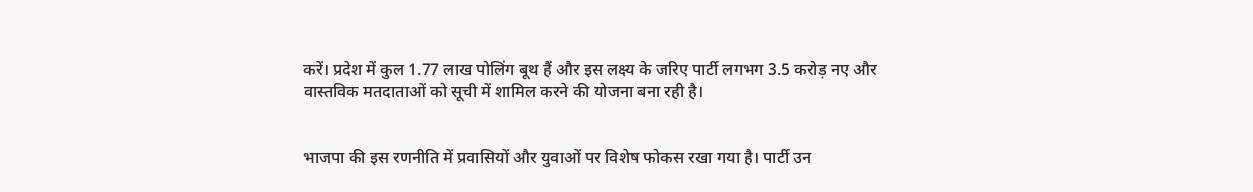करें। प्रदेश में कुल 1.77 लाख पोलिंग बूथ हैं और इस लक्ष्य के जरिए पार्टी लगभग 3.5 करोड़ नए और वास्तविक मतदाताओं को सूची में शामिल करने की योजना बना रही है।


भाजपा की इस रणनीति में प्रवासियों और युवाओं पर विशेष फोकस रखा गया है। पार्टी उन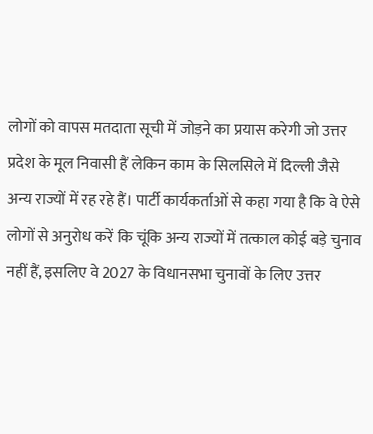लोगों को वापस मतदाता सूची में जोड़ने का प्रयास करेगी जो उत्तर प्रदेश के मूल निवासी हैं लेकिन काम के सिलसिले में दिल्ली जैसे अन्य राज्यों में रह रहे हैं। पार्टी कार्यकर्ताओं से कहा गया है कि वे ऐसे लोगों से अनुरोध करें कि चूंकि अन्य राज्यों में तत्काल कोई बड़े चुनाव नहीं हैं, इसलिए वे 2027 के विधानसभा चुनावों के लिए उत्तर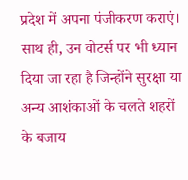प्रदेश में अपना पंजीकरण कराएं। साथ ही, उन वोटर्स पर भी ध्यान दिया जा रहा है जिन्होंने सुरक्षा या अन्य आशंकाओं के चलते शहरों के बजाय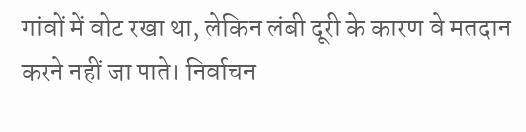गांवों में वोट रखा था, लेकिन लंबी दूरी के कारण वे मतदान करने नहीं जा पाते। निर्वाचन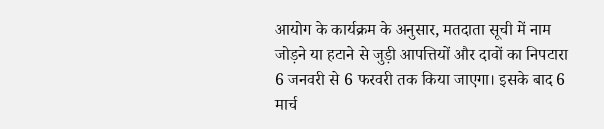आयोग के कार्यक्रम के अनुसार, मतदाता सूची में नाम जोड़ने या हटाने से जुड़ी आपत्तियों और दावों का निपटारा 6 जनवरी से 6 फरवरी तक किया जाएगा। इसके बाद 6 मार्च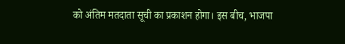को अंतिम मतदाता सूची का प्रकाशन होगा। इस बीच, भाजपा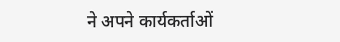ने अपने कार्यकर्ताओं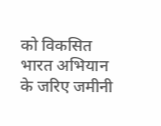को विकसित भारत अभियान के जरिए जमीनी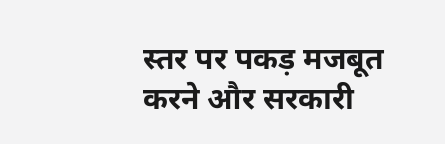स्तर पर पकड़ मजबूत करने और सरकारी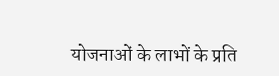योजनाओं के लाभों के प्रति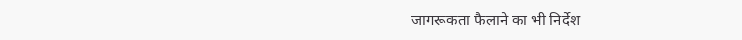जागरूकता फैलाने का भी निर्देश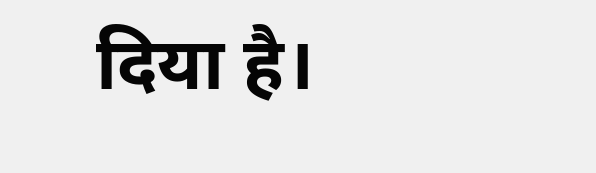दिया है।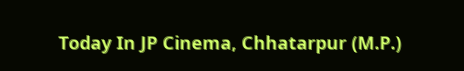Today In JP Cinema, Chhatarpur (M.P.)